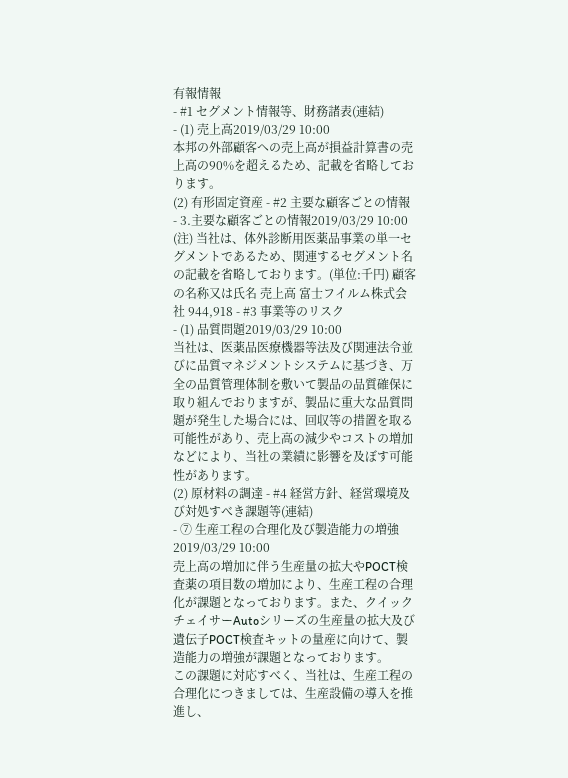有報情報
- #1 セグメント情報等、財務諸表(連結)
- (1) 売上高2019/03/29 10:00
本邦の外部顧客への売上高が損益計算書の売上高の90%を超えるため、記載を省略しております。
(2) 有形固定資産 - #2 主要な顧客ごとの情報
- 3.主要な顧客ごとの情報2019/03/29 10:00
(注) 当社は、体外診断用医薬品事業の単一セグメントであるため、関連するセグメント名の記載を省略しております。(単位:千円) 顧客の名称又は氏名 売上高 富士フイルム株式会社 944,918 - #3 事業等のリスク
- (1) 品質問題2019/03/29 10:00
当社は、医薬品医療機器等法及び関連法令並びに品質マネジメントシステムに基づき、万全の品質管理体制を敷いて製品の品質確保に取り組んでおりますが、製品に重大な品質問題が発生した場合には、回収等の措置を取る可能性があり、売上高の減少やコストの増加などにより、当社の業績に影響を及ぼす可能性があります。
(2) 原材料の調達 - #4 経営方針、経営環境及び対処すべき課題等(連結)
- ⑦ 生産工程の合理化及び製造能力の増強2019/03/29 10:00
売上高の増加に伴う生産量の拡大やPOCT検査薬の項目数の増加により、生産工程の合理化が課題となっております。また、クイックチェイサーAutoシリーズの生産量の拡大及び遺伝子POCT検査キットの量産に向けて、製造能力の増強が課題となっております。
この課題に対応すべく、当社は、生産工程の合理化につきましては、生産設備の導入を推進し、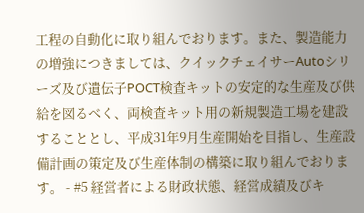工程の自動化に取り組んでおります。また、製造能力の増強につきましては、クイックチェイサーAutoシリーズ及び遺伝子POCT検査キットの安定的な生産及び供給を図るべく、両検査キット用の新規製造工場を建設することとし、平成31年9月生産開始を目指し、生産設備計画の策定及び生産体制の構築に取り組んでおります。 - #5 経営者による財政状態、経営成績及びキ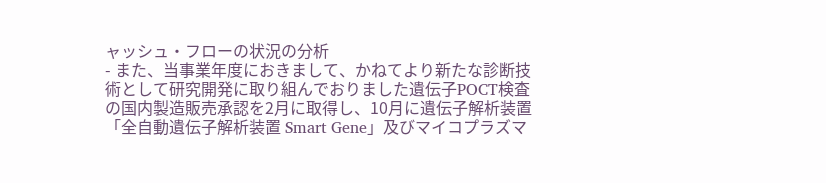ャッシュ・フローの状況の分析
- また、当事業年度におきまして、かねてより新たな診断技術として研究開発に取り組んでおりました遺伝子POCT検査の国内製造販売承認を2月に取得し、10月に遺伝子解析装置「全自動遺伝子解析装置 Smart Gene」及びマイコプラズマ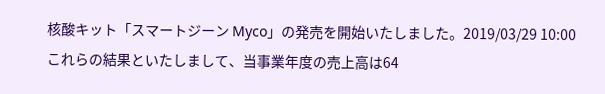核酸キット「スマートジーン Myco」の発売を開始いたしました。2019/03/29 10:00
これらの結果といたしまして、当事業年度の売上高は64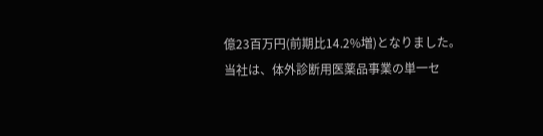億23百万円(前期比14.2%増)となりました。
当社は、体外診断用医薬品事業の単一セ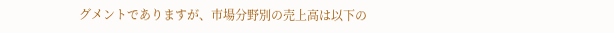グメントでありますが、市場分野別の売上高は以下の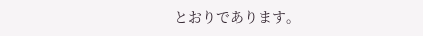とおりであります。